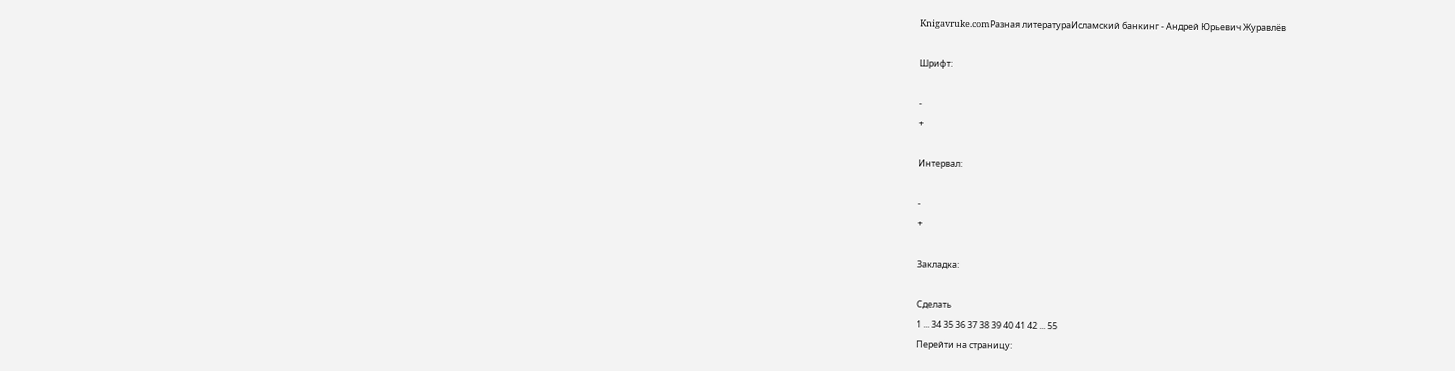Knigavruke.comРазная литератураИсламский банкинг - Андрей Юрьевич Журавлёв

Шрифт:

-
+

Интервал:

-
+

Закладка:

Сделать
1 ... 34 35 36 37 38 39 40 41 42 ... 55
Перейти на страницу: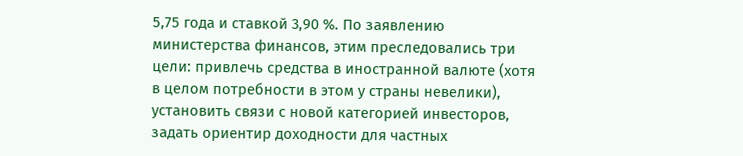5,75 года и ставкой 3,90 %. По заявлению министерства финансов, этим преследовались три цели: привлечь средства в иностранной валюте (хотя в целом потребности в этом у страны невелики), установить связи с новой категорией инвесторов, задать ориентир доходности для частных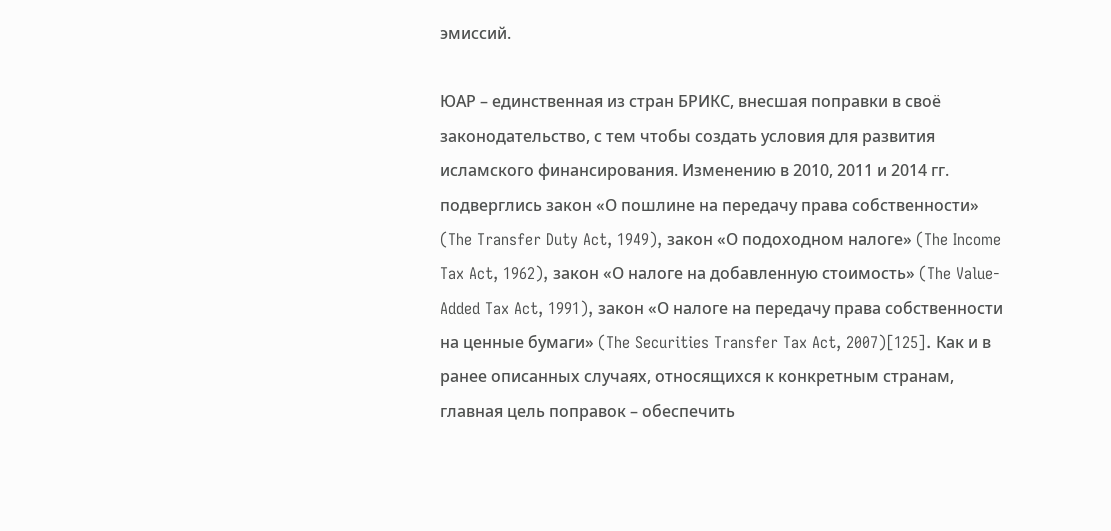эмиссий.

ЮАР – единственная из стран БРИКС, внесшая поправки в своё законодательство, с тем чтобы создать условия для развития исламского финансирования. Изменению в 2010, 2011 и 2014 гг. подверглись закон «О пошлине на передачу права собственности» (The Transfer Duty Act, 1949), закон «О подоходном налоге» (The Income Tax Act, 1962), закон «О налоге на добавленную стоимость» (The Value-Added Tax Act, 1991), закон «О налоге на передачу права собственности на ценные бумаги» (The Securities Transfer Tax Act, 2007)[125]. Как и в ранее описанных случаях, относящихся к конкретным странам, главная цель поправок – обеспечить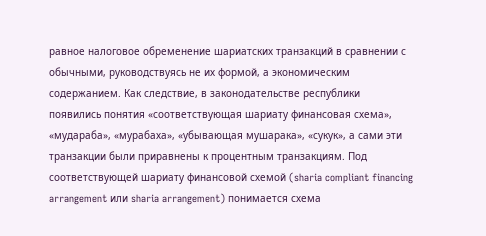равное налоговое обременение шариатских транзакций в сравнении с обычными, руководствуясь не их формой, а экономическим содержанием. Как следствие, в законодательстве республики появились понятия «соответствующая шариату финансовая схема», «мудараба», «мурабаха», «убывающая мушарака», «сукук», а сами эти транзакции были приравнены к процентным транзакциям. Под соответствующей шариату финансовой схемой (sharia compliant financing arrangement или sharia arrangement) понимается схема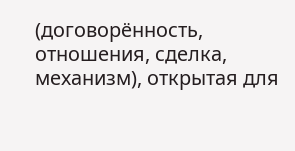(договорённость, отношения, сделка, механизм), открытая для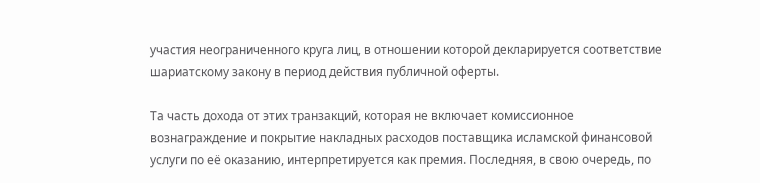участия неограниченного круга лиц, в отношении которой декларируется соответствие шариатскому закону в период действия публичной оферты.

Та часть дохода от этих транзакций, которая не включает комиссионное вознаграждение и покрытие накладных расходов поставщика исламской финансовой услуги по её оказанию, интерпретируется как премия. Последняя, в свою очередь, по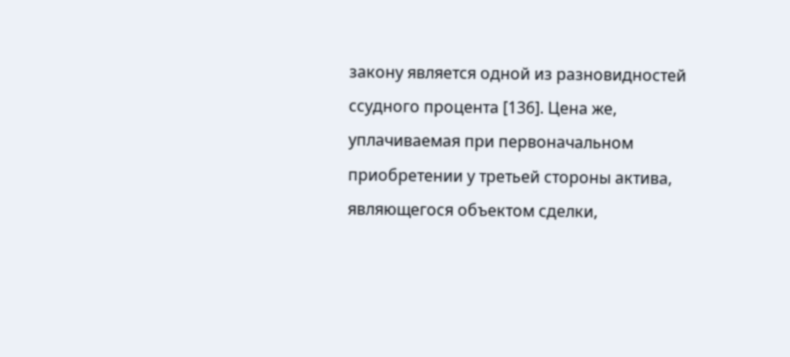закону является одной из разновидностей ссудного процента [136]. Цена же, уплачиваемая при первоначальном приобретении у третьей стороны актива, являющегося объектом сделки,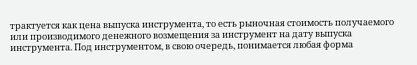трактуется как цена выпуска инструмента, то есть рыночная стоимость получаемого или производимого денежного возмещения за инструмент на дату выпуска инструмента. Под инструментом, в свою очередь, понимается любая форма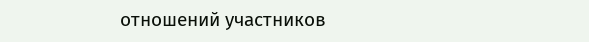отношений участников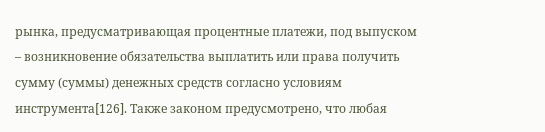рынка, предусматривающая процентные платежи, под выпуском – возникновение обязательства выплатить или права получить сумму (суммы) денежных средств согласно условиям инструмента[126]. Также законом предусмотрено, что любая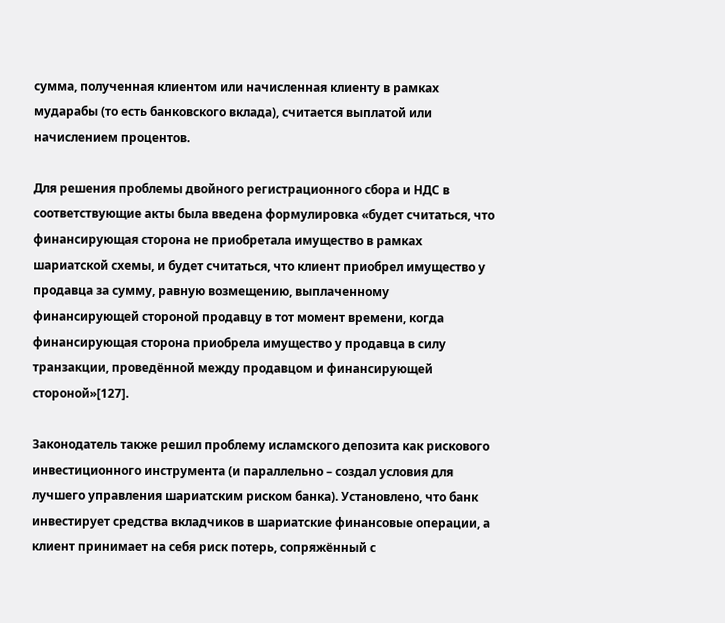сумма, полученная клиентом или начисленная клиенту в рамках мударабы (то есть банковского вклада), считается выплатой или начислением процентов.

Для решения проблемы двойного регистрационного сбора и НДС в соответствующие акты была введена формулировка «будет считаться, что финансирующая сторона не приобретала имущество в рамках шариатской схемы, и будет считаться, что клиент приобрел имущество у продавца за сумму, равную возмещению, выплаченному финансирующей стороной продавцу в тот момент времени, когда финансирующая сторона приобрела имущество у продавца в силу транзакции, проведённой между продавцом и финансирующей стороной»[127].

Законодатель также решил проблему исламского депозита как рискового инвестиционного инструмента (и параллельно – создал условия для лучшего управления шариатским риском банка). Установлено, что банк инвестирует средства вкладчиков в шариатские финансовые операции, а клиент принимает на себя риск потерь, сопряжённый с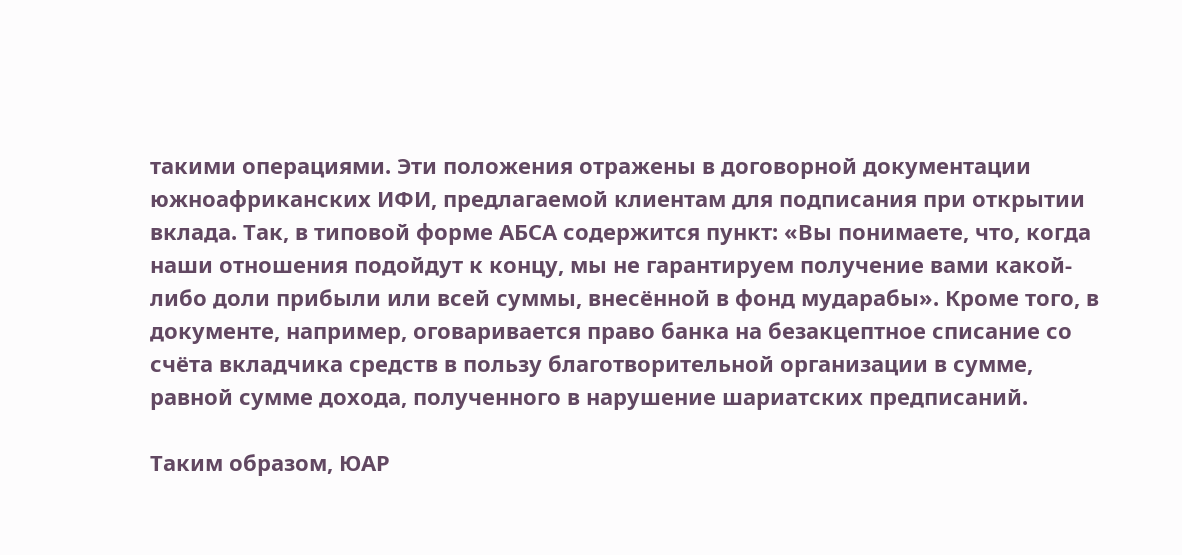такими операциями. Эти положения отражены в договорной документации южноафриканских ИФИ, предлагаемой клиентам для подписания при открытии вклада. Так, в типовой форме АБСА содержится пункт: «Вы понимаете, что, когда наши отношения подойдут к концу, мы не гарантируем получение вами какой-либо доли прибыли или всей суммы, внесённой в фонд мударабы». Кроме того, в документе, например, оговаривается право банка на безакцептное списание со счёта вкладчика средств в пользу благотворительной организации в сумме, равной сумме дохода, полученного в нарушение шариатских предписаний.

Таким образом, ЮАР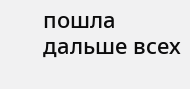пошла дальше всех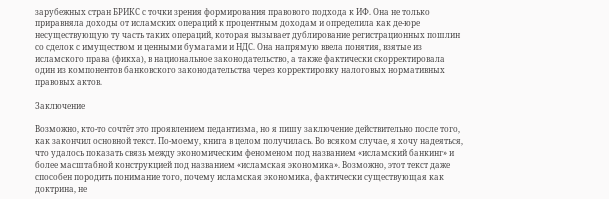зарубежных стран БРИКС с точки зрения формирования правового подхода к ИФ. Она не только приравняла доходы от исламских операций к процентным доходам и определила как де-юре несуществующую ту часть таких операций, которая вызывает дублирование регистрационных пошлин со сделок с имуществом и ценными бумагами и НДС. Она напрямую ввела понятия, взятые из исламского права (фикха), в национальное законодательство, а также фактически скорректировала один из компонентов банковского законодательства через корректировку налоговых нормативных правовых актов.

Заключение

Возможно, кто-то сочтёт это проявлением педантизма, но я пишу заключение действительно после того, как закончил основной текст. По-моему, книга в целом получилась. Во всяком случае, я хочу надеяться, что удалось показать связь между экономическим феноменом под названием «исламский банкинг» и более масштабной конструкцией под названием «исламская экономика». Возможно, этот текст даже способен породить понимание того, почему исламская экономика, фактически существующая как доктрина, не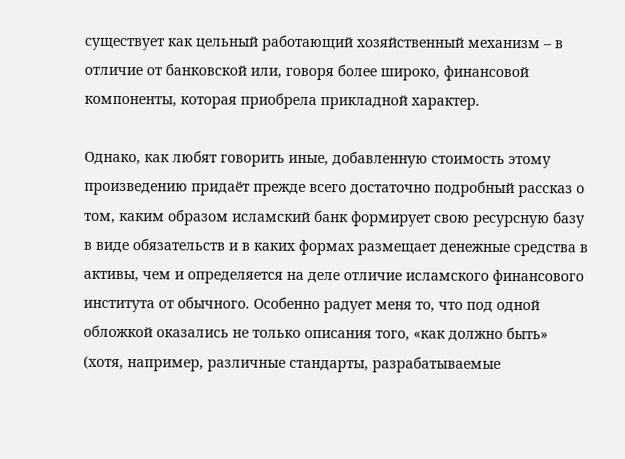существует как цельный работающий хозяйственный механизм – в отличие от банковской или, говоря более широко, финансовой компоненты, которая приобрела прикладной характер.

Однако, как любят говорить иные, добавленную стоимость этому произведению придаёт прежде всего достаточно подробный рассказ о том, каким образом исламский банк формирует свою ресурсную базу в виде обязательств и в каких формах размещает денежные средства в активы, чем и определяется на деле отличие исламского финансового института от обычного. Особенно радует меня то, что под одной обложкой оказались не только описания того, «как должно быть» (хотя, например, различные стандарты, разрабатываемые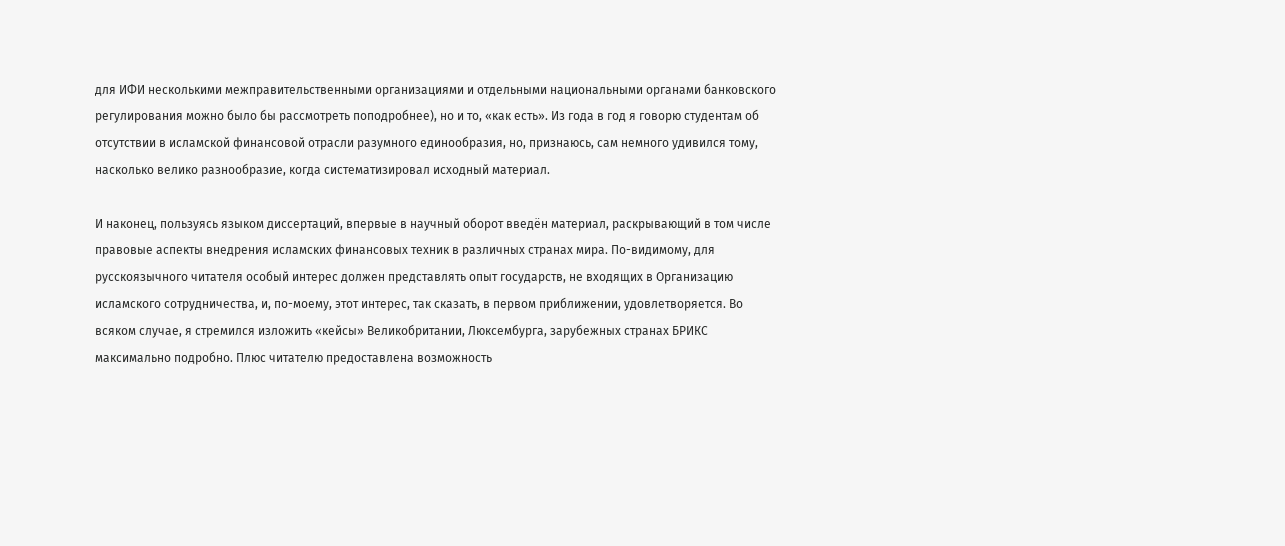для ИФИ несколькими межправительственными организациями и отдельными национальными органами банковского регулирования можно было бы рассмотреть поподробнее), но и то, «как есть». Из года в год я говорю студентам об отсутствии в исламской финансовой отрасли разумного единообразия, но, признаюсь, сам немного удивился тому, насколько велико разнообразие, когда систематизировал исходный материал.

И наконец, пользуясь языком диссертаций, впервые в научный оборот введён материал, раскрывающий в том числе правовые аспекты внедрения исламских финансовых техник в различных странах мира. По-видимому, для русскоязычного читателя особый интерес должен представлять опыт государств, не входящих в Организацию исламского сотрудничества, и, по-моему, этот интерес, так сказать, в первом приближении, удовлетворяется. Во всяком случае, я стремился изложить «кейсы» Великобритании, Люксембурга, зарубежных странах БРИКС максимально подробно. Плюс читателю предоставлена возможность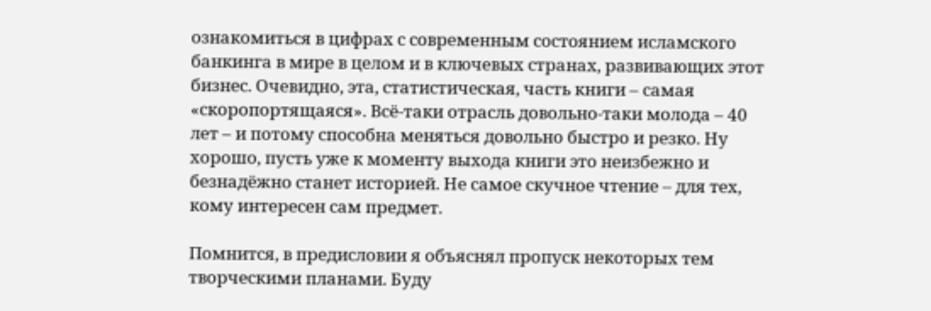ознакомиться в цифрах с современным состоянием исламского банкинга в мире в целом и в ключевых странах, развивающих этот бизнес. Очевидно, эта, статистическая, часть книги – самая «скоропортящаяся». Всё-таки отрасль довольно-таки молода – 40 лет – и потому способна меняться довольно быстро и резко. Ну хорошо, пусть уже к моменту выхода книги это неизбежно и безнадёжно станет историей. Не самое скучное чтение – для тех, кому интересен сам предмет.

Помнится, в предисловии я объяснял пропуск некоторых тем творческими планами. Буду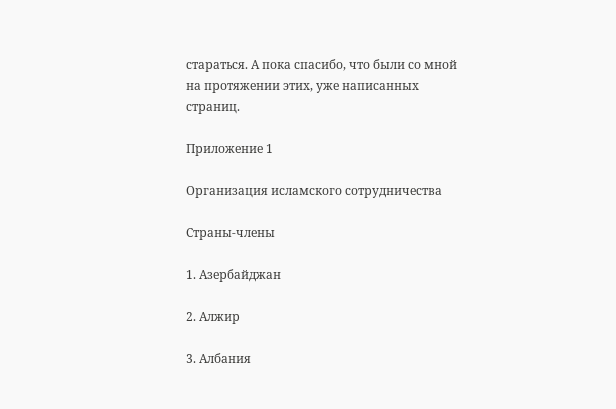стараться. А пока спасибо, что были со мной на протяжении этих, уже написанных страниц.

Приложение 1

Организация исламского сотрудничества

Страны-члены

1. Азербайджан

2. Алжир

3. Албания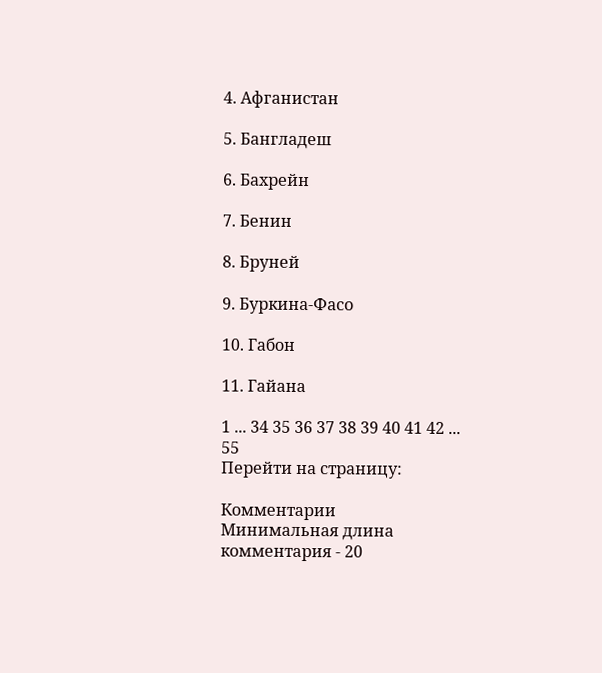4. Афганистан

5. Бангладеш

6. Бахрейн

7. Бенин

8. Бруней

9. Буркина-Фасо

10. Габон

11. Гайана

1 ... 34 35 36 37 38 39 40 41 42 ... 55
Перейти на страницу:

Комментарии
Минимальная длина комментария - 20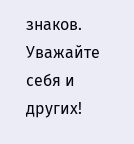знаков. Уважайте себя и других!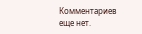Комментариев еще нет.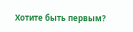Хотите быть первым?